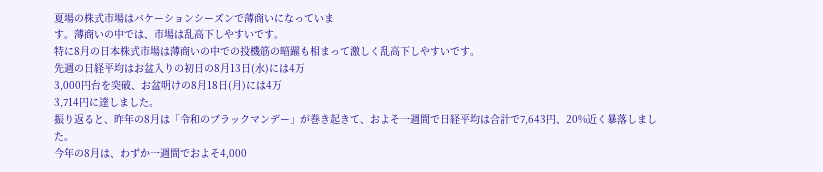夏場の株式市場はバケーションシーズンで薄商いになっていま
す。薄商いの中では、市場は乱高下しやすいです。
特に8月の日本株式市場は薄商いの中での投機筋の暗躍も相まって激しく乱高下しやすいです。
先週の日経平均はお盆入りの初日の8月13日(水)には4万
3,000円台を突破、お盆明けの8月18日(月)には4万
3,714円に達しました。
振り返ると、昨年の8月は「令和のブラックマンデー」が巻き起きて、およそ一週間で日経平均は合計で7,643円、20%近く暴落しました。
今年の8月は、わずか一週間でおよそ4,000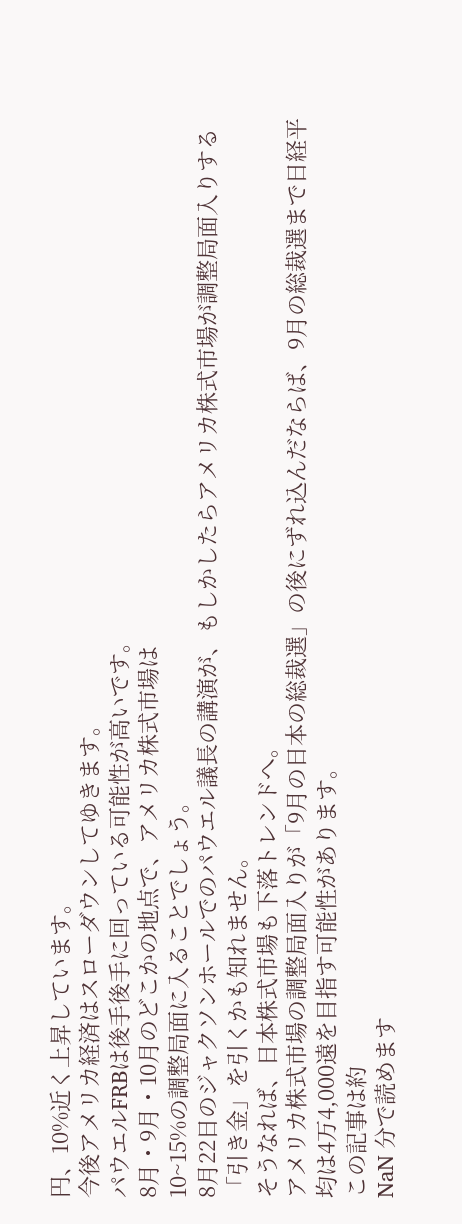円、10%近く上昇しています。
今後アメリカ経済はスローダウンしてゆきます。
パウエルFRBは後手後手に回っている可能性が高いです。
8月・9月・10月のどこかの地点で、アメリカ株式市場は
10~15%の調整局面に入ることでしょう。
8月22日のジャクソンホールでのパウエル議長の講演が、もしかしたらアメリカ株式市場が調整局面入りする「引き金」を引くかも知れません。
そうなれば、日本株式市場も下落トレンドへ。
アメリカ株式市場の調整局面入りが「9月の日本の総裁選」の後にずれ込んだならば、9月の総裁選まで日経平均は4万4,000遠を目指す可能性があります。
この記事は約
NaN 分で読めます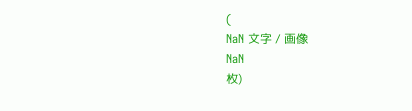(
NaN 文字 / 画像
NaN
枚)